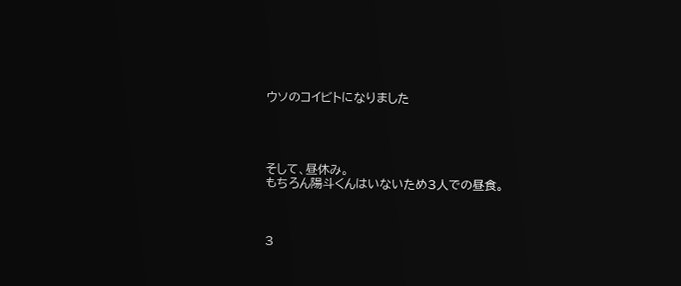ウソのコイビトになりました




そして、昼休み。
もちろん陽斗くんはいないため3人での昼食。



3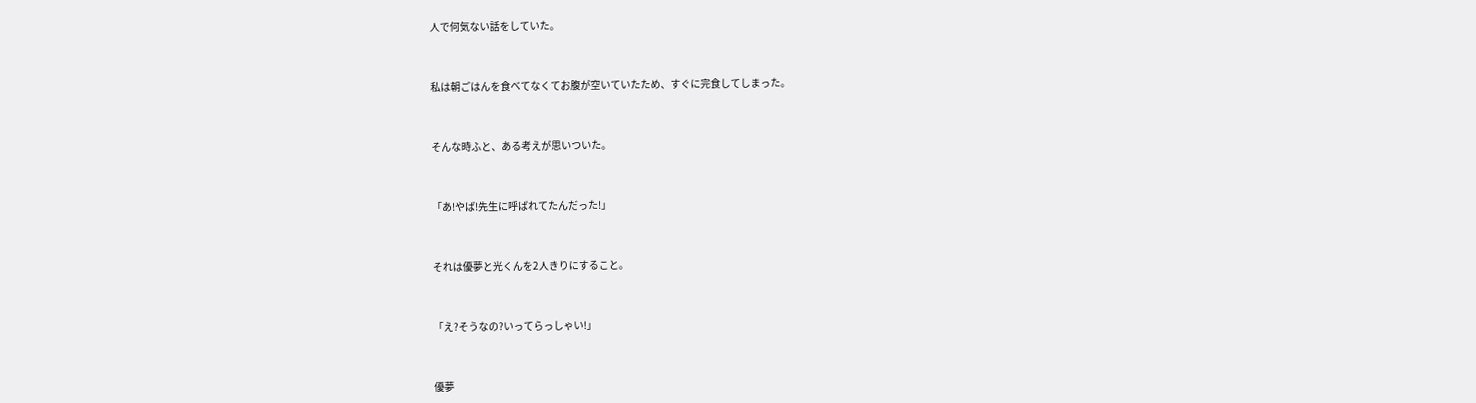人で何気ない話をしていた。



私は朝ごはんを食べてなくてお腹が空いていたため、すぐに完食してしまった。



そんな時ふと、ある考えが思いついた。



「あ!やば!先生に呼ばれてたんだった!」



それは優夢と光くんを2人きりにすること。



「え?そうなの?いってらっしゃい!」



優夢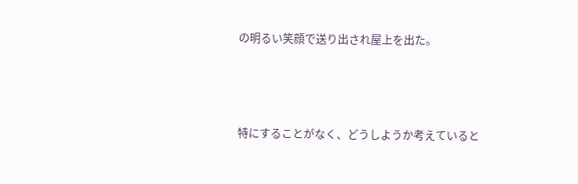の明るい笑顔で送り出され屋上を出た。



特にすることがなく、どうしようか考えていると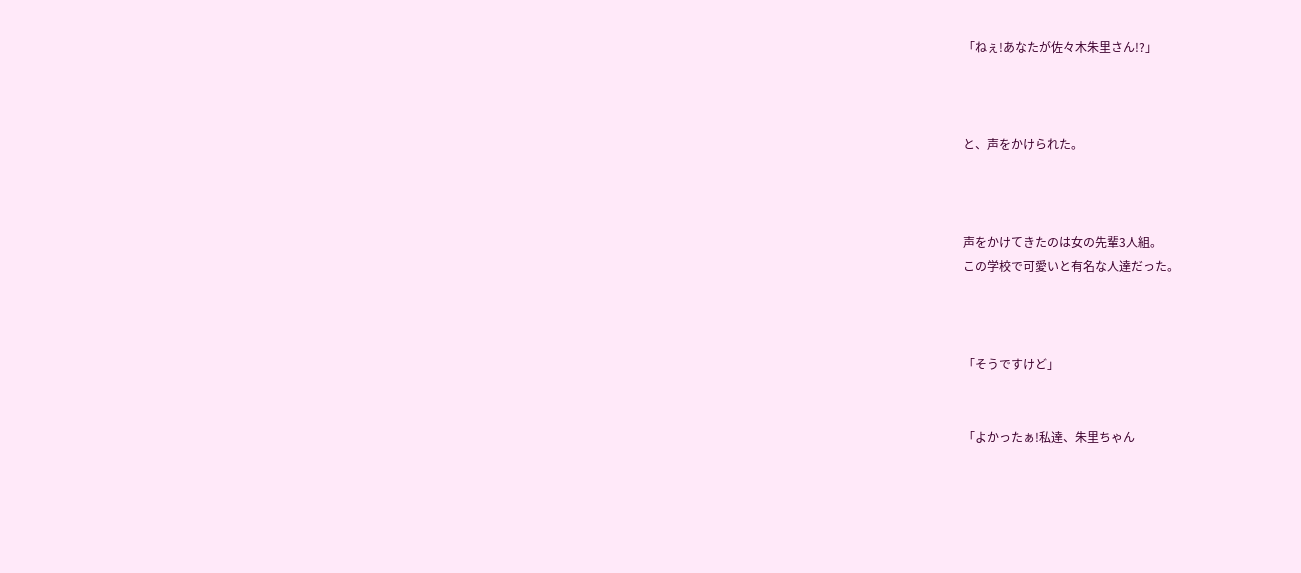「ねぇ!あなたが佐々木朱里さん!?」



と、声をかけられた。



声をかけてきたのは女の先輩3人組。
この学校で可愛いと有名な人達だった。



「そうですけど」


「よかったぁ!私達、朱里ちゃん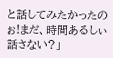と話してみたかったのぉ!まだ、時間あるしぃ話さない?」